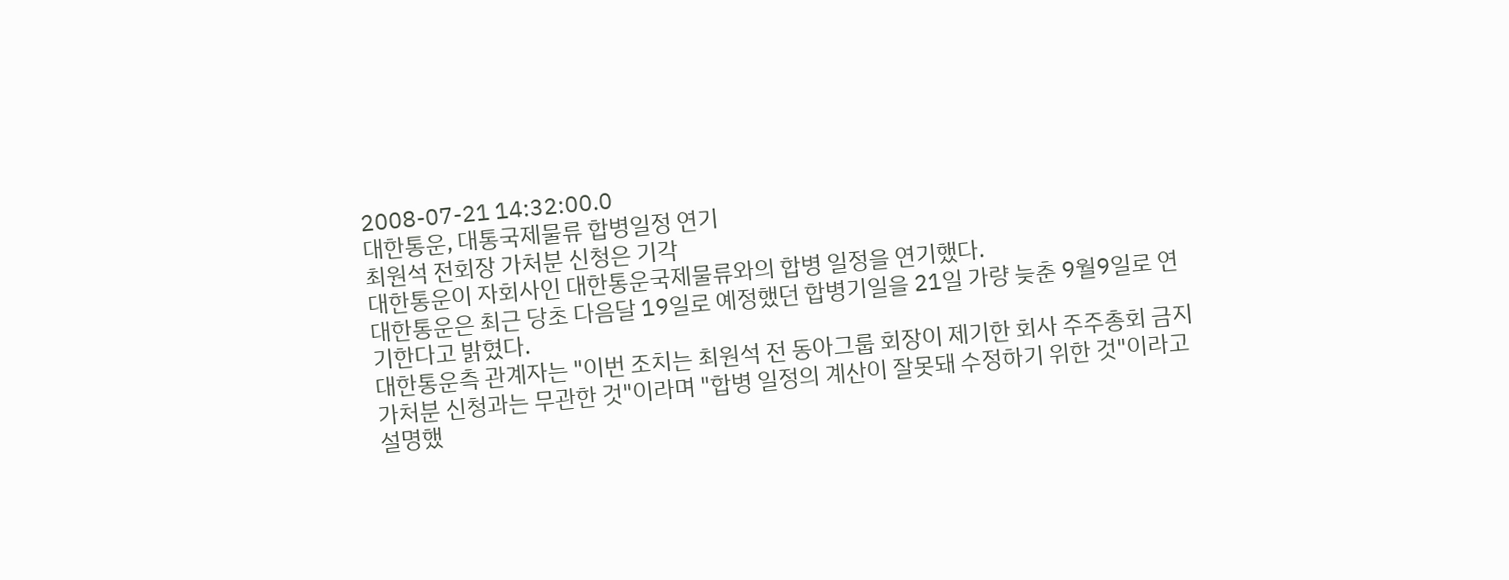2008-07-21 14:32:00.0
대한통운, 대통국제물류 합병일정 연기
최원석 전회장 가처분 신청은 기각
대한통운이 자회사인 대한통운국제물류와의 합병 일정을 연기했다.
대한통운은 최근 당초 다음달 19일로 예정했던 합병기일을 21일 가량 늦춘 9월9일로 연기한다고 밝혔다.
대한통운측 관계자는 "이번 조치는 최원석 전 동아그룹 회장이 제기한 회사 주주총회 금지 가처분 신청과는 무관한 것"이라며 "합병 일정의 계산이 잘못돼 수정하기 위한 것"이라고 설명했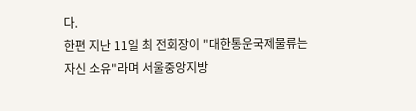다.
한편 지난 11일 최 전회장이 "대한통운국제물류는 자신 소유"라며 서울중앙지방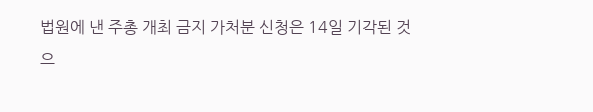법원에 낸 주총 개최 금지 가처분 신청은 14일 기각된 것으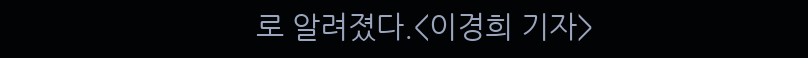로 알려졌다.<이경희 기자>